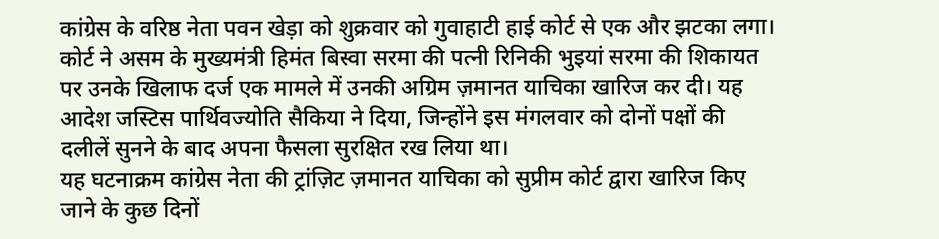कांग्रेस के वरिष्ठ नेता पवन खेड़ा को शुक्रवार को गुवाहाटी हाई कोर्ट से एक और झटका लगा। कोर्ट ने असम के मुख्यमंत्री हिमंत बिस्वा सरमा की पत्नी रिनिकी भुइयां सरमा की शिकायत पर उनके खिलाफ दर्ज एक मामले में उनकी अग्रिम ज़मानत याचिका खारिज कर दी। यह आदेश जस्टिस पार्थिवज्योति सैकिया ने दिया, जिन्होंने इस मंगलवार को दोनों पक्षों की दलीलें सुनने के बाद अपना फैसला सुरक्षित रख लिया था।
यह घटनाक्रम कांग्रेस नेता की ट्रांज़िट ज़मानत याचिका को सुप्रीम कोर्ट द्वारा खारिज किए जाने के कुछ दिनों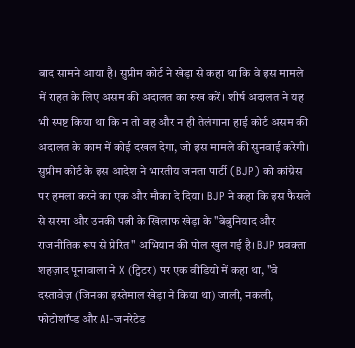बाद सामने आया है। सुप्रीम कोर्ट ने खेड़ा से कहा था कि वे इस मामले में राहत के लिए असम की अदालत का रुख करें। शीर्ष अदालत ने यह भी स्पष्ट किया था कि न तो वह और न ही तेलंगाना हाई कोर्ट असम की अदालत के काम में कोई दखल देगा, जो इस मामले की सुनवाई करेगी।
सुप्रीम कोर्ट के इस आदेश ने भारतीय जनता पार्टी (BJP) को कांग्रेस पर हमला करने का एक और मौका दे दिया। BJP ने कहा कि इस फैसले से सरमा और उनकी पत्नी के खिलाफ खेड़ा के "बेबुनियाद और राजनीतिक रूप से प्रेरित" अभियान की पोल खुल गई है। BJP प्रवक्ता शहज़ाद पूनावाला ने X (ट्विटर) पर एक वीडियो में कहा था, "वे दस्तावेज़ (जिनका इस्तेमाल खेड़ा ने किया था) जाली, नकली, फोटोशॉप्ड और AI-जनरेटेड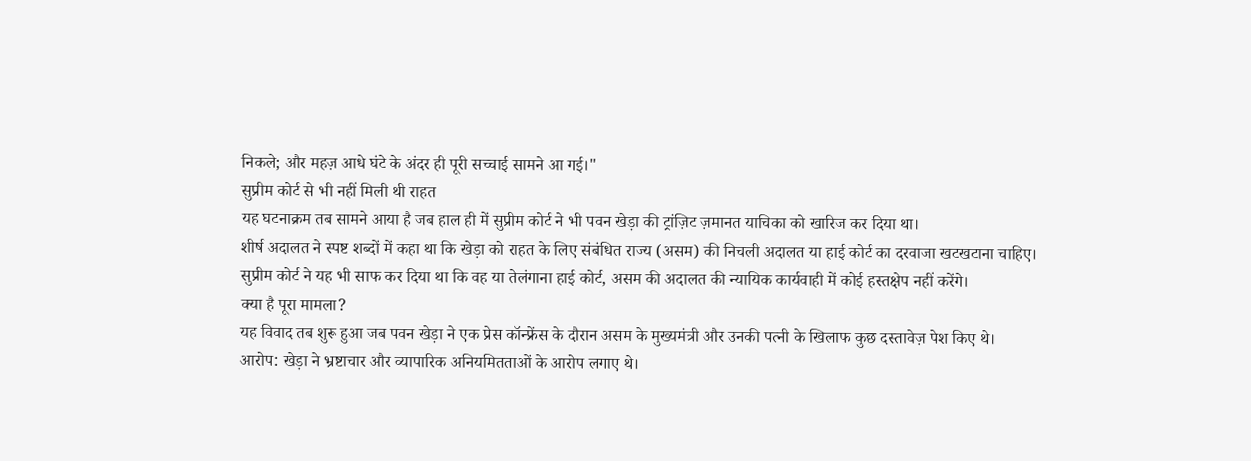निकले; और महज़ आधे घंटे के अंदर ही पूरी सच्चाई सामने आ गई।"
सुप्रीम कोर्ट से भी नहीं मिली थी राहत
यह घटनाक्रम तब सामने आया है जब हाल ही में सुप्रीम कोर्ट ने भी पवन खेड़ा की ट्रांज़िट ज़मानत याचिका को खारिज कर दिया था।
शीर्ष अदालत ने स्पष्ट शब्दों में कहा था कि खेड़ा को राहत के लिए संबंधित राज्य (असम) की निचली अदालत या हाई कोर्ट का दरवाजा खटखटाना चाहिए।
सुप्रीम कोर्ट ने यह भी साफ कर दिया था कि वह या तेलंगाना हाई कोर्ट, असम की अदालत की न्यायिक कार्यवाही में कोई हस्तक्षेप नहीं करेंगे।
क्या है पूरा मामला?
यह विवाद तब शुरू हुआ जब पवन खेड़ा ने एक प्रेस कॉन्फ्रेंस के दौरान असम के मुख्यमंत्री और उनकी पत्नी के खिलाफ कुछ दस्तावेज़ पेश किए थे।
आरोप: खेड़ा ने भ्रष्टाचार और व्यापारिक अनियमितताओं के आरोप लगाए थे।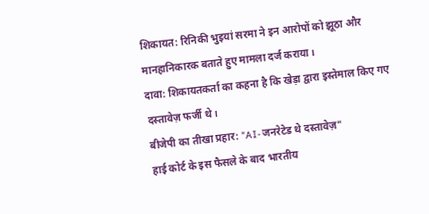शिकायत: रिनिकी भुइयां सरमा ने इन आरोपों को झूठा और मानहानिकारक बताते हुए मामला दर्ज कराया।
दावा: शिकायतकर्ता का कहना है कि खेड़ा द्वारा इस्तेमाल किए गए दस्तावेज़ फर्जी थे।
बीजेपी का तीखा प्रहार: "AI-जनरेटेड थे दस्तावेज़"
हाई कोर्ट के इस फैसले के बाद भारतीय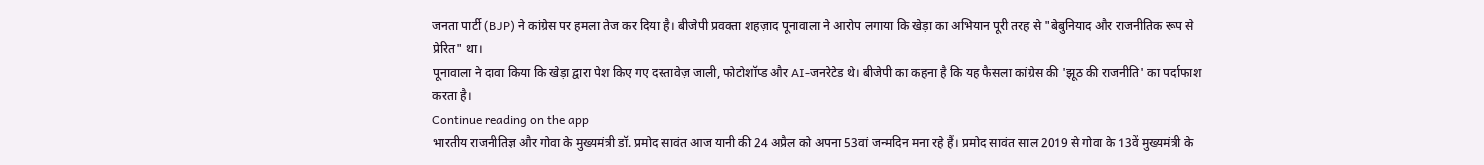जनता पार्टी (BJP) ने कांग्रेस पर हमला तेज कर दिया है। बीजेपी प्रवक्ता शहज़ाद पूनावाला ने आरोप लगाया कि खेड़ा का अभियान पूरी तरह से "बेबुनियाद और राजनीतिक रूप से प्रेरित" था।
पूनावाला ने दावा किया कि खेड़ा द्वारा पेश किए गए दस्तावेज़ जाली, फोटोशॉप्ड और AI-जनरेटेड थे। बीजेपी का कहना है कि यह फैसला कांग्रेस की 'झूठ की राजनीति' का पर्दाफाश करता है।
Continue reading on the app
भारतीय राजनीतिज्ञ और गोवा के मुख्यमंत्री डॉ. प्रमोद सावंत आज यानी की 24 अप्रैल को अपना 53वां जन्मदिन मना रहे हैं। प्रमोद सावंत साल 2019 से गोवा के 13वें मुख्यमंत्री के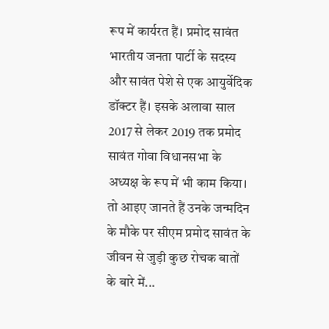रूप में कार्यरत हैं। प्रमोद सावंत भारतीय जनता पार्टी के सदस्य और सावंत पेशे से एक आयुर्वेदिक डॉक्टर हैं। इसके अलावा साल 2017 से लेकर 2019 तक प्रमोद सावंत गोवा विधानसभा के अध्यक्ष के रूप में भी काम किया। तो आइए जानते हैं उनके जन्मदिन के मौके पर सीएम प्रमोद सावंत के जीवन से जुड़ी कुछ रोचक बातों के बारे में...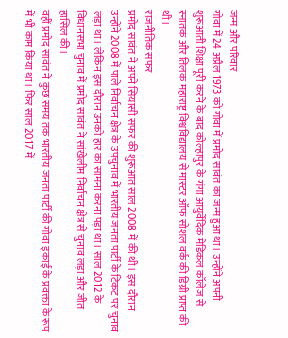जन्म और परिवार
गोवा में 24 अप्रैल 1973 को गोवा में प्रमोद सावंत का जन्म हुआ था। उन्होंने अपनी शुरूआती शिक्षा पूरी करने के बाद कोल्हापुर के गंगा आयुर्वेदिक मेडिकल कॉलेज से स्नातक और तिलक महाराष्ट्र विश्वविद्यालय से मास्टर ऑफ सोशल वर्क की डिग्री प्राप्त की थी।
राजनीतिक सफर
प्रमोद सावंत ने अपने सियासी सफर की शुरूआत साल 2008 में की थी। इस दौरान उन्होंने 2008 में पाले निर्वाचन क्षेत्र के उपचुनाव में भारतीय जनता पार्टी के टिकट पर चुनाव लड़ा था। लेकिन इस दौरान उनको हार का सामना करना पड़ा था। साल 2012 के विधानसभा चुनाव में प्रमोद सावंत ने सांखेलीम निर्वाचन क्षेत्र से चुनाव लड़ा और जीत हासिल की।
वहीं प्रमोद सावंत ने कुछ समय तक भारतीय जनता पार्टी की गोवा इकाई के प्रवक्ता के रूप में भी काम किया था। फिर साल 2017 में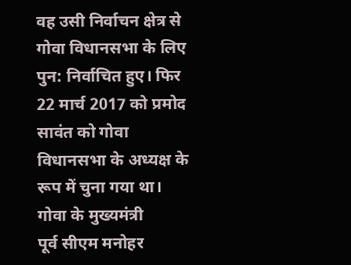वह उसी निर्वाचन क्षेत्र से गोवा विधानसभा के लिए पुन: निर्वाचित हुए। फिर 22 मार्च 2017 को प्रमोद सावंत को गोवा विधानसभा के अध्यक्ष के रूप में चुना गया था।
गोवा के मुख्यमंत्री
पूर्व सीएम मनोहर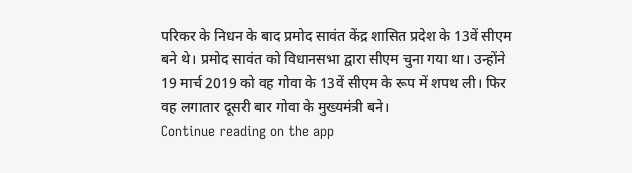परिकर के निधन के बाद प्रमोद सावंत केंद्र शासित प्रदेश के 13वें सीएम बने थे। प्रमोद सावंत को विधानसभा द्वारा सीएम चुना गया था। उन्होंने 19 मार्च 2019 को वह गोवा के 13वें सीएम के रूप में शपथ ली। फिर वह लगातार दूसरी बार गोवा के मुख्यमंत्री बने।
Continue reading on the app